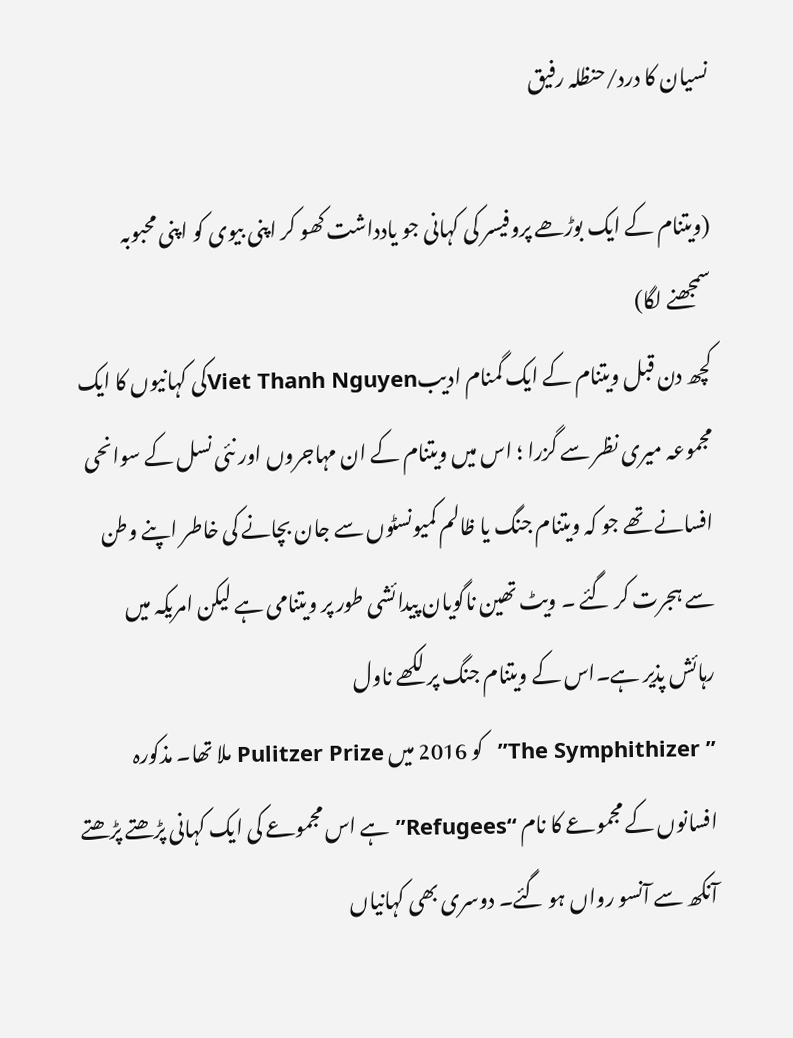نسیان کا درد/حنظلہ رفیق

(ویتنام کے ایک بوڑھے پروفیسر کی کہانی جو یادداشت کھو کر اپنی بیوی کو اپنی محبوبہ سمجھنے لگا)
کچھ دن قبل ویتنام کے ایک گمنام ادیبViet Thanh Nguyenکی کہانیوں کا ایک مجموعہ میری نظر سے گزرا ؛ اس میں ویتنام کے ان مہاجروں اور نئی نسل کے سوانحی افسانے تھے جو کہ ویتنام جنگ یا ظالم کمیونسٹوں سے جان بچانے کی خاطر اپنے وطن سے ہجرت کر گئے ۔ ویٹ تھین ناگویان پیدائشی طور پر ویتنامی ہے لیکن امریکہ میں رہائش پذیر ہے۔اس کے ویتنام جنگ پر لکھے ناول
” The Symphithizer”کو 2016 میں Pulitzer Prize ملا تھا۔ مذکورہ افسانوں کے مجموعے کا نام “Refugees” ہے اس مجموعے کی ایک کہانی پڑھتے پڑھتے آنکھ سے آنسو رواں ہو گئے۔ دوسری بھی کہانیاں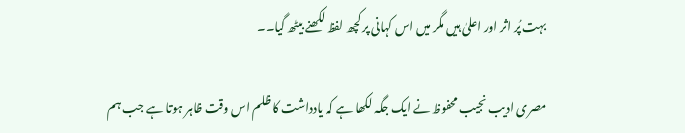بہت پُر اثر اور اعلیٰ ہیں مگر میں اس کہانی پر کچھ لفظ لکھنے بیٹھ گیا۔۔

مصری ادیب نجیب محفوظ نے ایک جگہ لکھا ہے کہ یادداشت کا ظلم اس وقت ظاہر ہوتا ہے جب ہم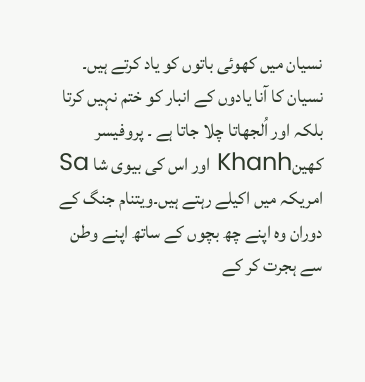نسیان میں کھوئی باتوں کو یاد کرتے ہیں۔ نسیان کا آنا یادوں کے انبار کو ختم نہیں کرتا بلکہ اور اُلجھاتا چلا جاتا ہے ۔ پروفیسر کھینKhanh اور اس کی بیوی شا Sa امریکہ میں اکیلے رہتے ہیں۔ویتنام جنگ کے دوران وہ اپنے چھ بچوں کے ساتھ اپنے وطن سے ہجرت کر کے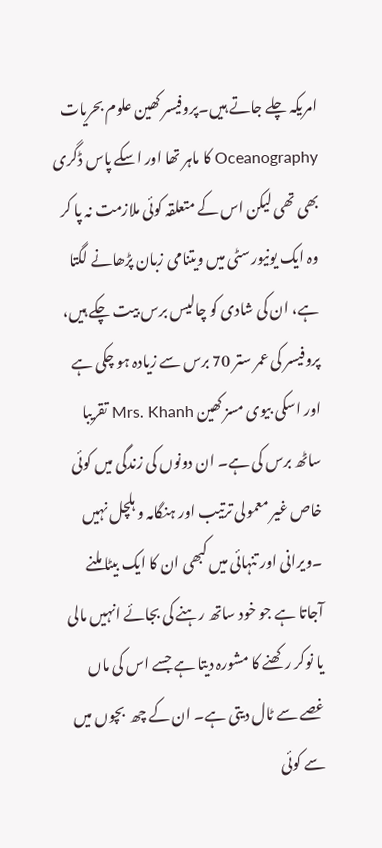امریکہ چلے جاتے ہیں۔پروفیسر کھین علوم بحریات Oceanography کا ماہر تھا اور اسکے پاس ڈگری بھی تھی لیکن اس کے متعلقہ کوئی ملازمت نہ پا کر وہ ایک یونیورسٹی میں ویتنامی زبان پڑھانے لگتا ہے، ان کی شادی کو چالیس برس بیت چکے ہیں، پروفیسر کی عمر ستر 70 برس سے زیادہ ہو چکی ہے اور اسکی بیوی مسز کھین Mrs. Khanh تقریبا ساٹھ برس کی ہے۔ ان دونوں کی زندگی میں کوئی خاص غیر معمولی ترتیب اور ہنگامہ و ہلچل نہیں ۔ویرانی اور تنہائی میں کبھی ان کا ایک بیٹا ملنے آجاتا ہے جو خود ساتھ رہنے کی بجائے انہیں مالی یا نوکر رکھنے کا مشورہ دیتا ہے جسے اس کی ماں غصے سے ٹال دیتی ہے۔ ان کے چھ  بچوں میں سے کوئی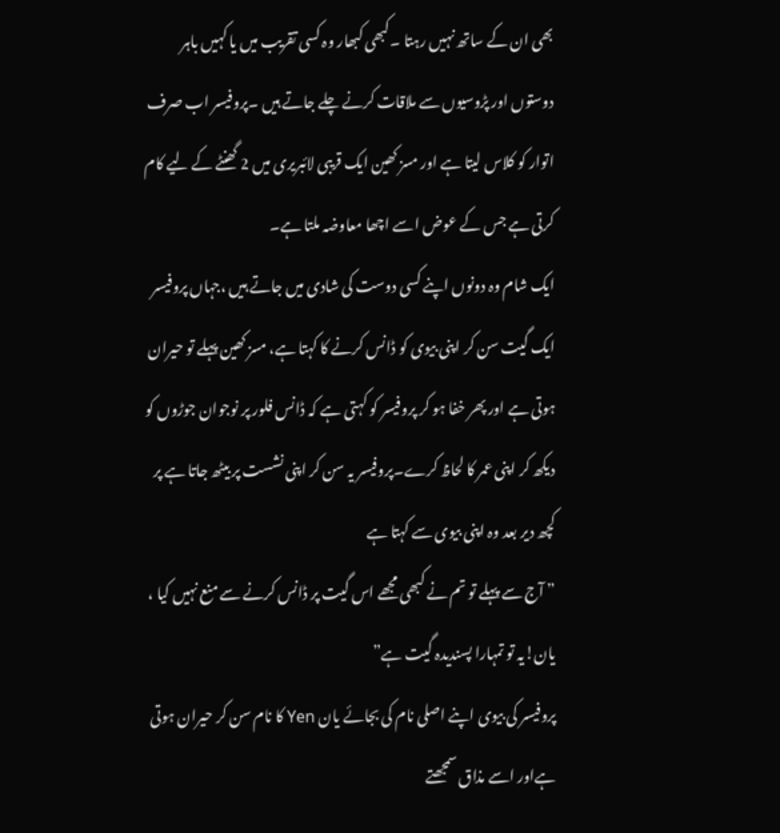بھی ان کے ساتھ نہیں رہتا ۔کبھی کبھار وہ کسی تقریب میں یا کہیں باہر دوستوں اور پڑوسیوں سے ملاقات کرنے چلے جاتے ہیں ۔پروفیسر اب صرف اتوار کو کلاس لیتا ہے اور مسز کھین ایک قریبی لائبریری میں 2 گھنٹے کے لیے کام کرتی ہے جس کے عوض اسے اچھا معاوضہ ملتا ہے۔
ایک شام وہ دونوں اپنے کسی دوست کی شادی میں جاتے ہیں ،جہاں پروفیسر ایک گیت سن کر اپنی بیوی کو ڈانس کرنے کا کہتا ہے، مسز کھین پہلے تو حیران ہوتی ہے اور پھر خفا ہو کر پروفیسر کو کہتی ہے کہ ڈانس فلور پر نوجوان جوڑوں کو دیکھ کر اپنی عمر کا لحاظ کرے۔پروفیسر یہ سن کر اپنی نشست پر بیٹھ جاتا ہے پر کچھ دیر بعد وہ اپنی بیوی سے کہتا ہے
” آج سے پہلے تو تم نے کبھی مجھے اس گیت پر ڈانس کرنے سے منع نہیں کیا ، یان!یہ تو تمہارا پسندیدہ گیت ہے”
پروفیسر کی بیوی اپنے اصلی نام کی بجائے یان Yen کا نام سن کر حیران ہوتی ہےاور اسے مذاق سمجھتے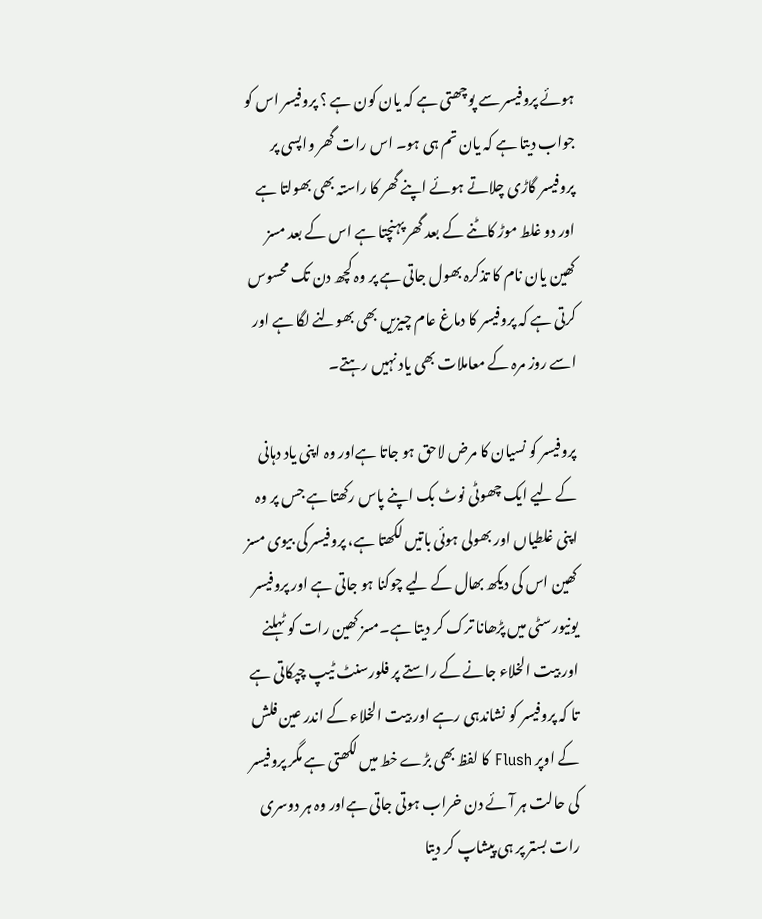ہوئے پروفیسر سے پوچھتی ہے کہ یان کون ہے ؟ پروفیسر اس کو جواب دیتا ہے کہ یان تم ہی ہو۔ اس رات گھر واپسی پر پروفیسر گاڑی چلاتے ہوئے اپنے گھر کا راستہ بھی بھولتا ہے اور دو غلط موڑ کاٹنے کے بعد گھر پہنچتا ہے اس کے بعد مسز کھین یان نام کا تذکرہ بھول جاتی ہے پر وہ کچھ دن تک محسوس کرتی ہے کہ پروفیسر کا دماغ عام چیزیں بھی بھولنے لگا ہے اور اسے روز مرہ کے معاملات بھی یاد نہیں رہتے۔

پروفیسر کو نسیان کا مرض لاحق ہو جاتا ہےاور وہ اپنی یاد دہانی کے لیے ایک چھوٹی نوٹ بک اپنے پاس رکھتا ہے جس پر وہ اپنی غلطیاں اور بھولی ہوئی باتیں لکھتا ہے، پروفیسر کی بیوی مسز کھین اس کی دیکھ بھال کے لیے چوکنا ہو جاتی ہے اور پروفیسر یونیورسٹی میں پڑھانا ترک کر دیتا ہے۔مسز کھین رات کو ٹہلنے اور بیت الخلاء جانے کے راستے پر فلورسنٹ ٹیپ چپکاتی ہے تا کہ پروفیسر کو نشاندہی رہے اور بیت الخلاء کے اندر عین فلش کے اوپر Flush کا لفظ بھی بڑے خط میں لکھتی ہے مگر پروفیسر کی حالت ہر آئے دن خراب ہوتی جاتی ہےاور وہ ہر دوسری رات بستر پر ہی پیشاپ کر دیتا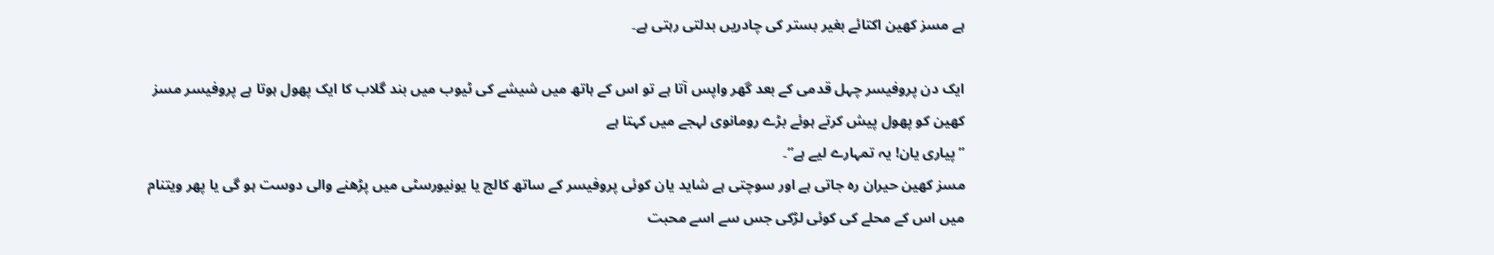ہے مسز کھین اکتائے بغیر بستر کی چادریں بدلتی رہتی ہے۔

ایک دن پروفیسر چہل قدمی کے بعد گھر واپس آتا ہے تو اس کے ہاتھ میں شیشے کی ٹیوب میں بند گلاب کا ایک پھول ہوتا ہے پروفیسر مسز کھین کو پھول پیش کرتے ہوئے بڑے رومانوی لہجے میں کہتا ہے
” پیاری یان! یہ تمہارے لیے ہے”۔
مسز کھین حیران رہ جاتی ہے اور سوچتی ہے شاید یان کوئی پروفیسر کے ساتھ کالج یا یونیورسٹی میں پڑھنے والی دوست ہو گی یا پھر ویتنام میں اس کے محلے کی کوئی لڑکی جس سے اسے محبت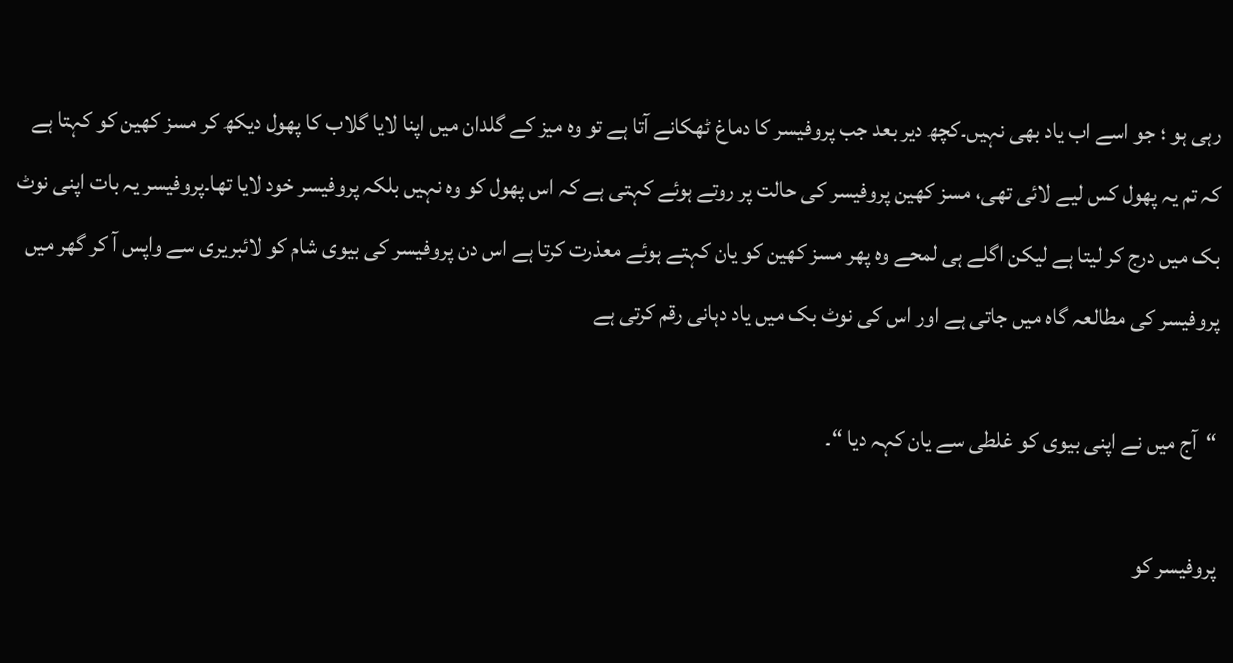رہی ہو ؛ جو اسے اب یاد بھی نہیں۔کچھ دیر بعد جب پروفیسر کا دماغ ٹھکانے آتا ہے تو وہ میز کے گلدان میں اپنا لایا گلاب کا پھول دیکھ کر مسز کھین کو کہتا ہے کہ تم یہ پھول کس لیے لائی تھی، مسز کھین پروفیسر کی حالت پر روتے ہوئے کہتی ہے کہ اس پھول کو وہ نہیں بلکہ پروفیسر خود لایا تھا۔پروفیسر یہ بات اپنی نوٹ بک میں درج کر لیتا ہے لیکن اگلے ہی لمحے وہ پھر مسز کھین کو یان کہتے ہوئے معذرت کرتا ہے اس دن پروفیسر کی بیوی شام کو لائبریری سے واپس آ کر گھر میں پروفیسر کی مطالعہ گاہ میں جاتی ہے اور اس کی نوٹ بک میں یاد دہانی رقم کرتی ہے

“آج میں نے اپنی بیوی کو غلطی سے یان کہہ دیا “۔

پروفیسر کو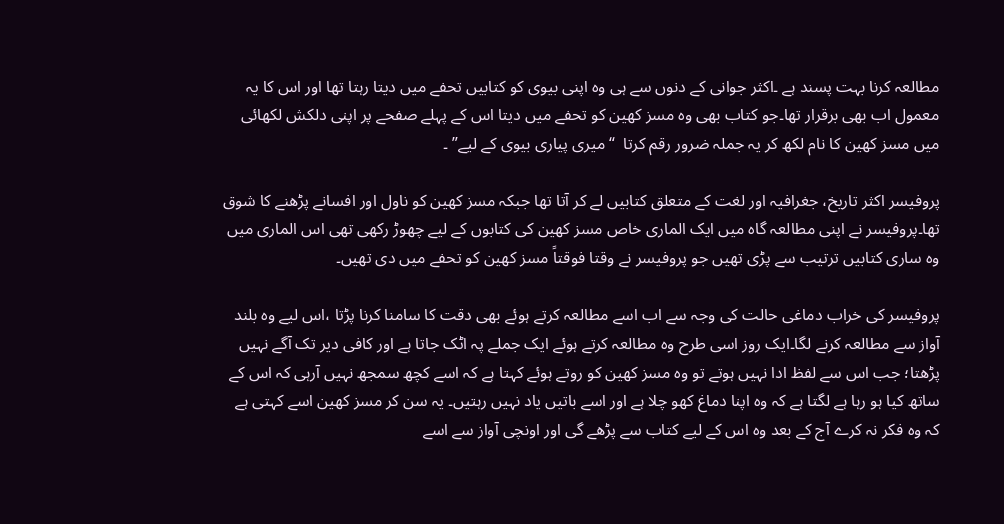مطالعہ کرنا بہت پسند ہے ۔اکثر جوانی کے دنوں سے ہی وہ اپنی بیوی کو کتابیں تحفے میں دیتا رہتا تھا اور اس کا یہ معمول اب بھی برقرار تھا۔جو کتاب بھی وہ مسز کھین کو تحفے میں دیتا اس کے پہلے صفحے پر اپنی دلکش لکھائی میں مسز کھین کا نام لکھ کر یہ جملہ ضرور رقم کرتا  “میری پیاری بیوی کے لیے” ۔

پروفیسر اکثر تاریخ، جغرافیہ اور لغت کے متعلق کتابیں لے کر آتا تھا جبکہ مسز کھین کو ناول اور افسانے پڑھنے کا شوق تھا۔پروفیسر نے اپنی مطالعہ گاہ میں ایک الماری خاص مسز کھین کی کتابوں کے لیے چھوڑ رکھی تھی اس الماری میں وہ ساری کتابیں ترتیب سے پڑی تھیں جو پروفیسر نے وقتا فوقتاً مسز کھین کو تحفے میں دی تھیں۔

پروفیسر کی خراب دماغی حالت کی وجہ سے اب اسے مطالعہ کرتے ہوئے بھی دقت کا سامنا کرنا پڑتا ،اس لیے وہ بلند آواز سے مطالعہ کرنے لگا۔ایک روز اسی طرح وہ مطالعہ کرتے ہوئے ایک جملے پہ اٹک جاتا ہے اور کافی دیر تک آگے نہیں پڑھتا؛ جب اس سے لفظ ادا نہیں ہوتے تو وہ مسز کھین کو روتے ہوئے کہتا ہے کہ اسے کچھ سمجھ نہیں آرہی کہ اس کے ساتھ کیا ہو رہا ہے لگتا ہے کہ وہ اپنا دماغ کھو چلا ہے اور اسے باتیں یاد نہیں رہتیں۔ یہ سن کر مسز کھین اسے کہتی ہے کہ وہ فکر نہ کرے آج کے بعد وہ اس کے لیے کتاب سے پڑھے گی اور اونچی آواز سے اسے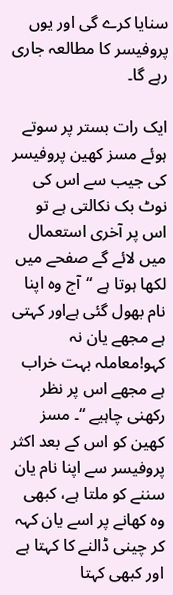سنایا کرے گی اور یوں پروفیسر کا مطالعہ جاری رہے گا۔

ایک رات بستر پر سوتے ہوئے مسز کھین پروفیسر کی جیب سے اس کی نوٹ بک نکالتی ہے تو اس پر آخری استعمال میں لائے گے صفحے میں لکھا ہوتا ہے “آج وہ اپنا نام بھول گئی ہےاور کہتی ہے مجھے یان نہ کہو!معاملہ بہت خراب ہے مجھے اس پر نظر رکھنی چاہیے “۔ مسز کھین کو اس کے بعد اکثر پروفیسر سے اپنا نام یان سننے کو ملتا ہے، کبھی وہ کھانے پر اسے یان کہہ کر چینی ڈالنے کا کہتا ہے اور کبھی کہتا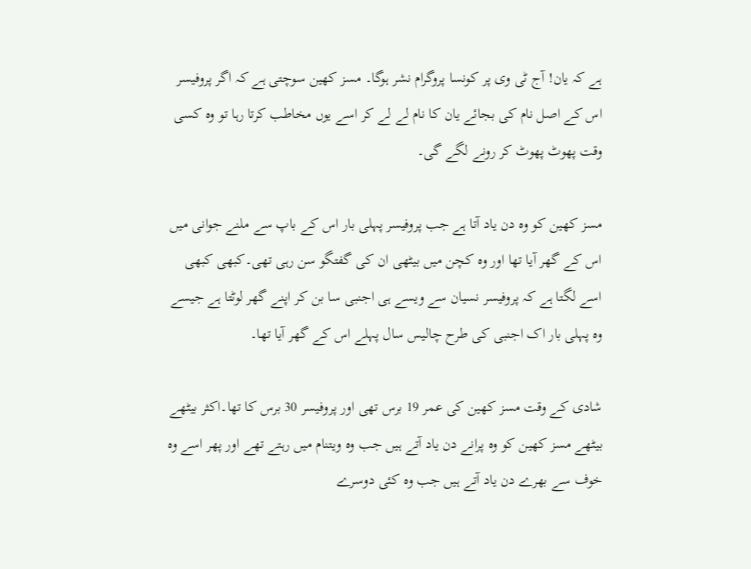ہے کہ یان! آج ٹی وی پر کونسا پروگرام نشر ہوگا۔ مسز کھین سوچتی ہے کہ اگر پروفیسر اس کے اصل نام کی بجائے یان کا نام لے لے کر اسے یوں مخاطب کرتا رہا تو وہ کسی وقت پھوٹ پھوٹ کر رونے لگے گی۔

مسز کھین کو وہ دن یاد آتا ہے جب پروفیسر پہلی بار اس کے باپ سے ملنے جوانی میں اس کے گھر آیا تھا اور وہ کچن میں بیٹھی ان کی گفتگو سن رہی تھی۔کبھی کبھی اسے لگتا ہے کہ پروفیسر نسیان سے ویسے ہی اجنبی سا بن کر اپنے گھر لوٹتا ہے جیسے وہ پہلی بار اک اجنبی کی طرح چالیس سال پہلے اس کے گھر آیا تھا۔

شادی کے وقت مسز کھین کی عمر 19 برس تھی اور پروفیسر 30 برس کا تھا۔اکثر بیٹھے بیٹھے مسز کھین کو وہ پرانے دن یاد آتے ہیں جب وہ ویتنام میں رہتے تھے اور پھر اسے وہ خوف سے بھرے دن یاد آتے ہیں جب وہ کئی دوسرے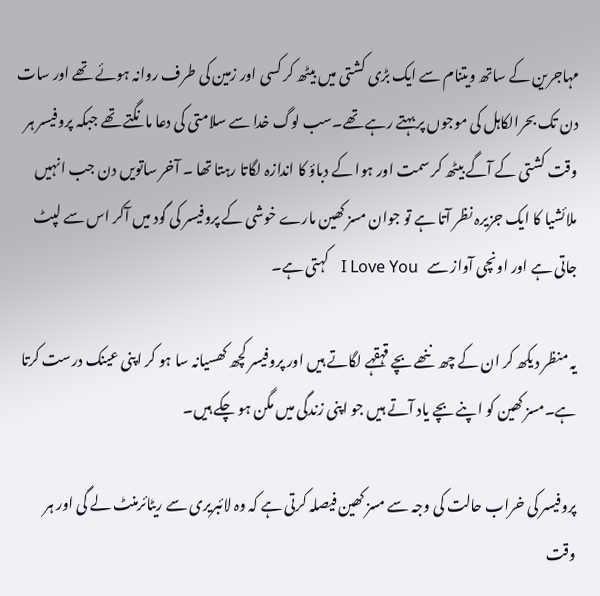مہاجرین کے ساتھ ویتنام سے ایک بڑی کشتی میں بیٹھ کر کسی اور زمین کی طرف روانہ ہوئے تھے اور سات دن تک بحرالکاہل کی موجوں پر بہتے رہے تھے۔سب لوگ خدا سے سلامتی کی دعا مانگتے تھے جبکہ پروفیسر ہر وقت کشتی کے آگے بیٹھ کر سمت اور ہوا کے دباؤ کا اندازہ لگاتا رہتا تھا ۔ آخر ساتویں دن جب انہیں ملائشیا کا ایک جزیرہ نظر آتا ہے تو جوان مسز کھین مارے خوشی کے پروفیسر کی گود میں آکر اس سے لپٹ جاتی ہے اور اونچی آواز سے   I Love You   کہتی ہے۔

یہ منظر دیکھ کر ان کے چھ ننھے بچے قہقہے لگاتے ہیں اور پروفیسر کچھ کھسیانہ سا ہو کر اپنی عینک درست کرتا ہے۔مسز کھین کو اپنے بچے یاد آتے ہیں جو اپنی زندگی میں مگن ہو چکے ہیں۔

پروفیسر کی خراب حالت کی وجہ سے مسز کھین فیصلہ کرتی ہے کہ وہ لائبریری سے ریٹائرمنٹ لے گی اور ہر وقت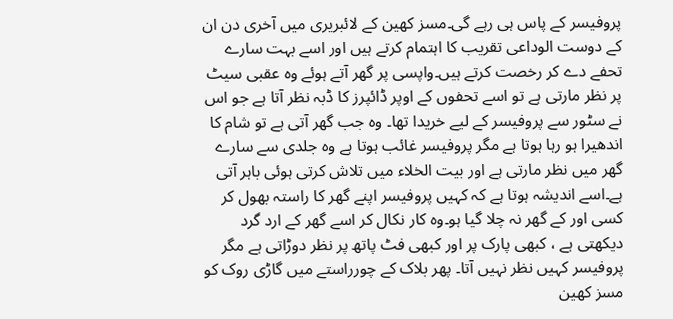پروفیسر کے پاس ہی رہے گی۔مسز کھین کے لائبریری میں آخری دن ان کے دوست الوداعی تقریب کا اہتمام کرتے ہیں اور اسے بہت سارے تحفے دے کر رخصت کرتے ہیں۔واپسی پر گھر آتے ہوئے وہ عقبی سیٹ پر نظر مارتی ہے تو اسے تحفوں کے اوپر ڈائپرز کا ڈبہ نظر آتا ہے جو اس نے سٹور سے پروفیسر کے لیے خریدا تھا۔ وہ جب گھر آتی ہے تو شام کا اندھیرا ہو رہا ہوتا ہے مگر پروفیسر غائب ہوتا ہے وہ جلدی سے سارے گھر میں نظر مارتی ہے اور بیت الخلاء میں تلاش کرتی ہوئی باہر آتی ہے۔اسے اندیشہ ہوتا ہے کہ کہیں پروفیسر اپنے گھر کا راستہ بھول کر کسی اور کے گھر نہ چلا گیا ہو۔وہ کار نکال کر اسے گھر کے ارد گرد دیکھتی ہے ، کبھی پارک پر اور کبھی فٹ پاتھ پر نظر دوڑاتی ہے مگر پروفیسر کہیں نظر نہیں آتا۔ پھر بلاک کے چورراستے میں گاڑی روک کو مسز کھین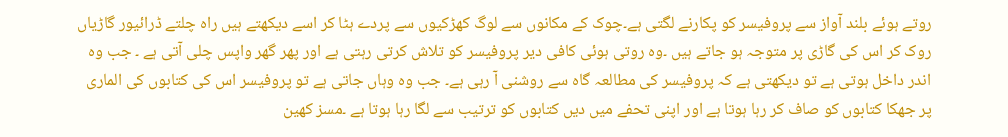روتے ہوئے بلند آواز سے پروفیسر کو پکارنے لگتی ہے۔چوک کے مکانوں سے لوگ کھڑکیوں سے پردے ہٹا کر اسے دیکھتے ہیں راہ چلتے ڈرائیور گاڑیاں روک کر اس کی گاڑی پر متوجہ ہو جاتے ہیں ۔وہ روتی ہوئی کافی دیر پروفیسر کو تلاش کرتی رہتی ہے اور پھر گھر واپس چلی آتی ہے ۔ جب وہ اندر داخل ہوتی ہے تو دیکھتی ہے کہ پروفیسر کی مطالعہ گاہ سے روشنی آ رہی ہے۔ جب وہ وہاں جاتی ہے تو پروفیسر اس کی کتابوں کی الماری پر جھکا کتابوں کو صاف کر رہا ہوتا ہے اور اپنی تحفے میں دیں کتابوں کو ترتیب سے لگا رہا ہوتا ہے ۔مسز کھین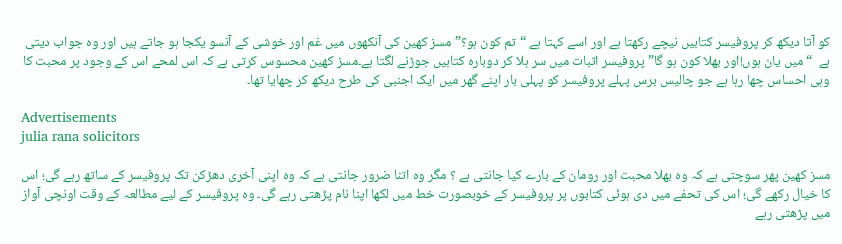کو آتا دیکھ کر پروفیسر کتابیں نیچے رکھتا ہے اور اسے کہتا ہے “تم کون ہو؟” مسز کھین کی آنکھوں میں غم اور خوشی کے آنسو یکجا ہو جاتے ہیں اور وہ جواب دیتی ہے  “میں یان ہوں!اور بھلا کون ہو گا” پروفیسر اثبات میں سر ہلا کر دوبارہ کتابیں جوڑنے لگتا ہے۔مسز کھین محسوس کرتی ہے کہ اس لمحے اس کے وجود پر محبت کا وہی احساس چھا رہا ہے جو چالیس برس پہلے پروفیسر کو پہلی بار اپنے گھر میں ایک اجنبی کی طرح دیکھ کر چھایا تھا۔

Advertisements
julia rana solicitors

مسز کھین پھر سوچتی ہے کہ وہ بھلا محبت اور رومان کے بارے کیا جانتی ہے ؟ مگر وہ اتنا ضرور جانتی ہے کہ وہ اپنی آخری دھڑکن تک پروفیسر کے ساتھ رہے گی؛ اس کا خیال رکھے گی؛ اس کی تحفے میں دی ہوئی کتابوں پر پروفیسر کے خوبصورت خط میں لکھا اپنا نام پڑھتی رہے گی۔ وہ پروفیسر کے لیے مطالعہ کے وقت اونچی آواز میں پڑھتی رہے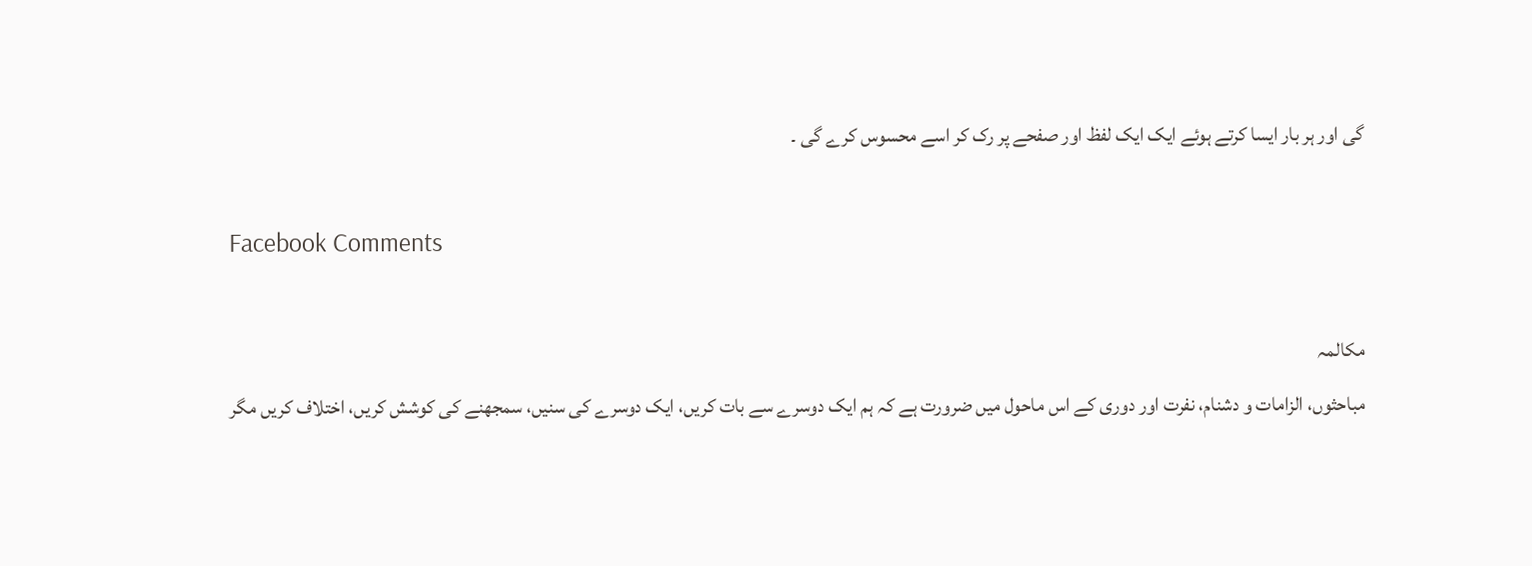گی اور ہر بار ایسا کرتے ہوئے ایک ایک لفظ اور صفحے پر رک کر اسے محسوس کرے گی ۔

Facebook Comments

مکالمہ
مباحثوں، الزامات و دشنام، نفرت اور دوری کے اس ماحول میں ضرورت ہے کہ ہم ایک دوسرے سے بات کریں، ایک دوسرے کی سنیں، سمجھنے کی کوشش کریں، اختلاف کریں مگر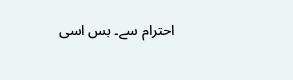احترام سے۔ بس اسی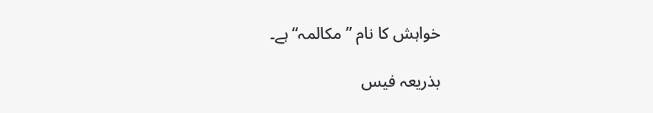خواہش کا نام ”مکالمہ“ ہے۔

بذریعہ فیس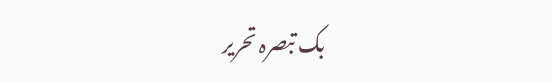بک تبصرہ تحریر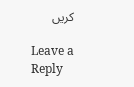کریں

Leave a Reply